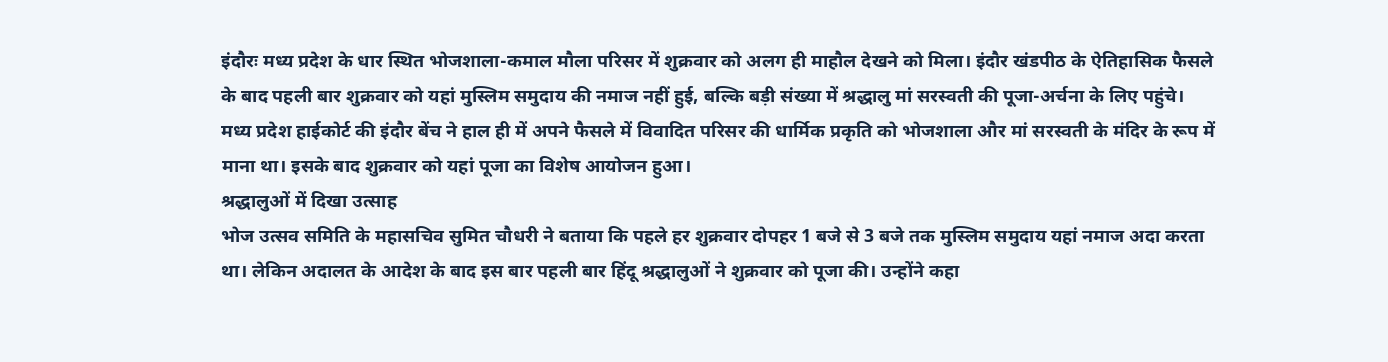इंदौरः मध्य प्रदेश के धार स्थित भोजशाला-कमाल मौला परिसर में शुक्रवार को अलग ही माहौल देखने को मिला। इंदौर खंडपीठ के ऐतिहासिक फैसले के बाद पहली बार शुक्रवार को यहां मुस्लिम समुदाय की नमाज नहीं हुई, बल्कि बड़ी संख्या में श्रद्धालु मां सरस्वती की पूजा-अर्चना के लिए पहुंचे।
मध्य प्रदेश हाईकोर्ट की इंदौर बेंच ने हाल ही में अपने फैसले में विवादित परिसर की धार्मिक प्रकृति को भोजशाला और मां सरस्वती के मंदिर के रूप में माना था। इसके बाद शुक्रवार को यहां पूजा का विशेष आयोजन हुआ।
श्रद्धालुओं में दिखा उत्साह
भोज उत्सव समिति के महासचिव सुमित चौधरी ने बताया कि पहले हर शुक्रवार दोपहर 1 बजे से 3 बजे तक मुस्लिम समुदाय यहां नमाज अदा करता था। लेकिन अदालत के आदेश के बाद इस बार पहली बार हिंदू श्रद्धालुओं ने शुक्रवार को पूजा की। उन्होंने कहा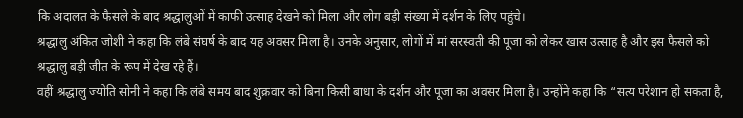कि अदालत के फैसले के बाद श्रद्धालुओं में काफी उत्साह देखने को मिला और लोग बड़ी संख्या में दर्शन के लिए पहुंचे।
श्रद्धालु अंकित जोशी ने कहा कि लंबे संघर्ष के बाद यह अवसर मिला है। उनके अनुसार, लोगों में मां सरस्वती की पूजा को लेकर खास उत्साह है और इस फैसले को श्रद्धालु बड़ी जीत के रूप में देख रहे हैं।
वहीं श्रद्धालु ज्योति सोनी ने कहा कि लंबे समय बाद शुक्रवार को बिना किसी बाधा के दर्शन और पूजा का अवसर मिला है। उन्होंने कहा कि “सत्य परेशान हो सकता है,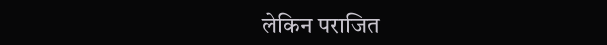लेकिन पराजित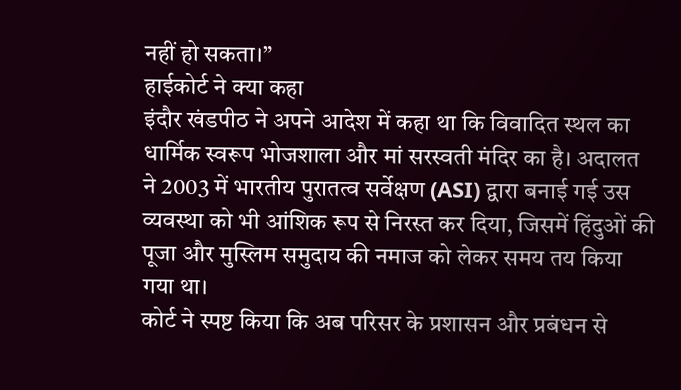नहीं हो सकता।”
हाईकोर्ट ने क्या कहा
इंदौर खंडपीठ ने अपने आदेश में कहा था कि विवादित स्थल का धार्मिक स्वरूप भोजशाला और मां सरस्वती मंदिर का है। अदालत ने 2003 में भारतीय पुरातत्व सर्वेक्षण (ASI) द्वारा बनाई गई उस व्यवस्था को भी आंशिक रूप से निरस्त कर दिया, जिसमें हिंदुओं की पूजा और मुस्लिम समुदाय की नमाज को लेकर समय तय किया गया था।
कोर्ट ने स्पष्ट किया कि अब परिसर के प्रशासन और प्रबंधन से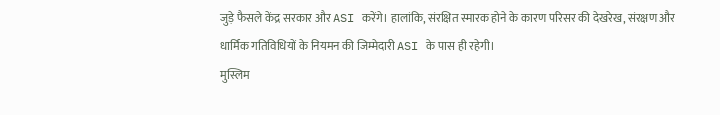जुड़े फैसले केंद्र सरकार और ASI करेंगे। हालांकि, संरक्षित स्मारक होने के कारण परिसर की देखरेख, संरक्षण और धार्मिक गतिविधियों के नियमन की जिम्मेदारी ASI के पास ही रहेगी।
मुस्लिम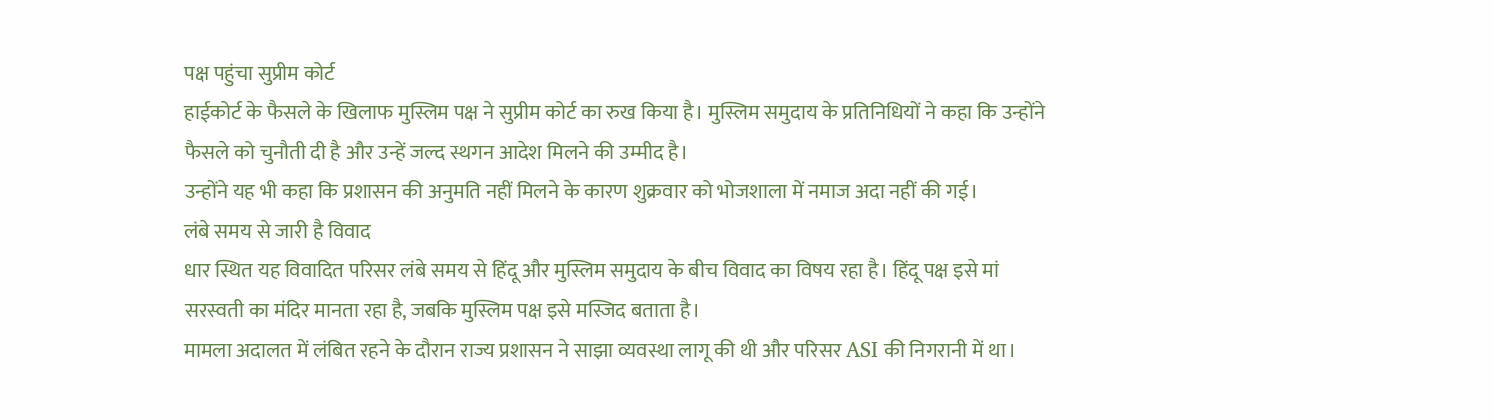पक्ष पहुंचा सुप्रीम कोर्ट
हाईकोर्ट के फैसले के खिलाफ मुस्लिम पक्ष ने सुप्रीम कोर्ट का रुख किया है। मुस्लिम समुदाय के प्रतिनिधियों ने कहा कि उन्होंने फैसले को चुनौती दी है और उन्हें जल्द स्थगन आदेश मिलने की उम्मीद है।
उन्होंने यह भी कहा कि प्रशासन की अनुमति नहीं मिलने के कारण शुक्रवार को भोजशाला में नमाज अदा नहीं की गई।
लंबे समय से जारी है विवाद
धार स्थित यह विवादित परिसर लंबे समय से हिंदू और मुस्लिम समुदाय के बीच विवाद का विषय रहा है। हिंदू पक्ष इसे मां सरस्वती का मंदिर मानता रहा है, जबकि मुस्लिम पक्ष इसे मस्जिद बताता है।
मामला अदालत में लंबित रहने के दौरान राज्य प्रशासन ने साझा व्यवस्था लागू की थी और परिसर ASI की निगरानी में था।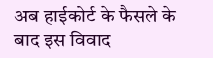अब हाईकोर्ट के फैसले के बाद इस विवाद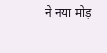ने नया मोड़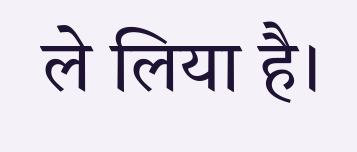ले लिया है।